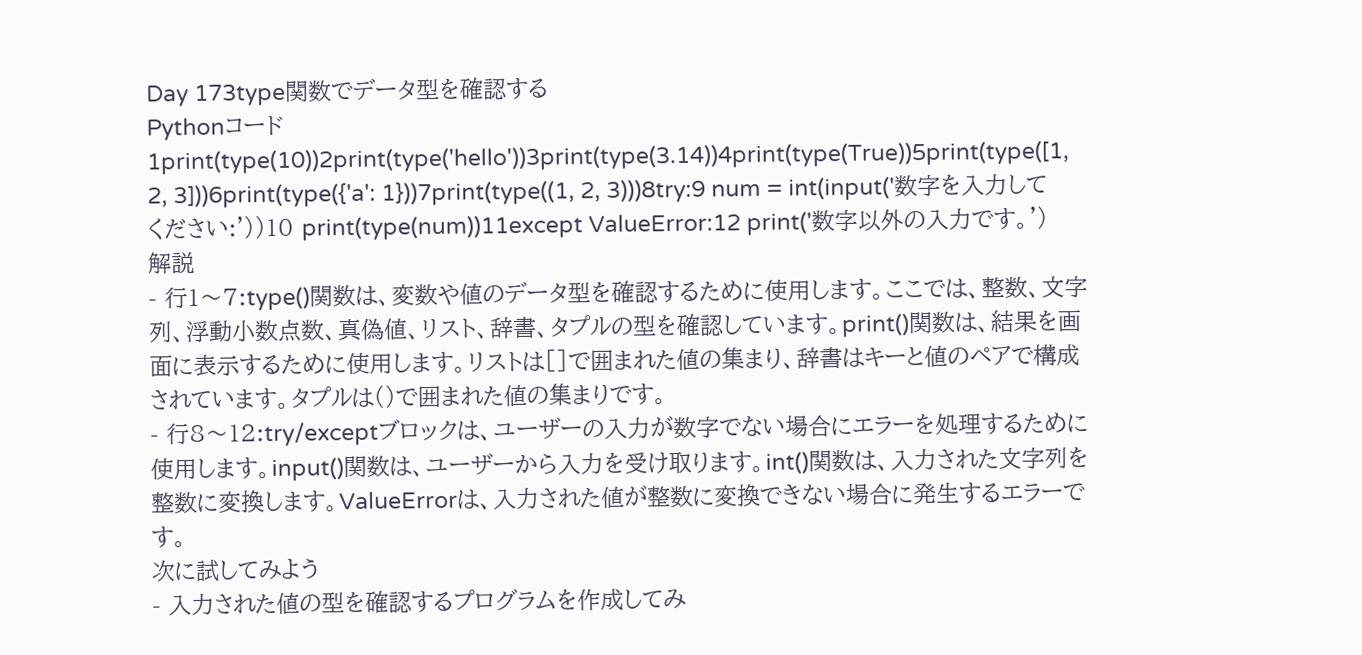Day 173type関数でデータ型を確認する
Pythonコード
1print(type(10))2print(type('hello'))3print(type(3.14))4print(type(True))5print(type([1, 2, 3]))6print(type({'a': 1}))7print(type((1, 2, 3)))8try:9 num = int(input('数字を入力してください:'))10 print(type(num))11except ValueError:12 print('数字以外の入力です。')
解説
- 行1〜7:type()関数は、変数や値のデータ型を確認するために使用します。ここでは、整数、文字列、浮動小数点数、真偽値、リスト、辞書、タプルの型を確認しています。print()関数は、結果を画面に表示するために使用します。リストは[]で囲まれた値の集まり、辞書はキーと値のペアで構成されています。タプルは()で囲まれた値の集まりです。
- 行8〜12:try/exceptブロックは、ユーザーの入力が数字でない場合にエラーを処理するために使用します。input()関数は、ユーザーから入力を受け取ります。int()関数は、入力された文字列を整数に変換します。ValueErrorは、入力された値が整数に変換できない場合に発生するエラーです。
次に試してみよう
- 入力された値の型を確認するプログラムを作成してみ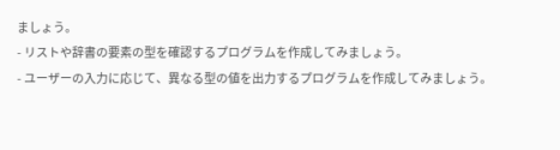ましょう。
- リストや辞書の要素の型を確認するプログラムを作成してみましょう。
- ユーザーの入力に応じて、異なる型の値を出力するプログラムを作成してみましょう。